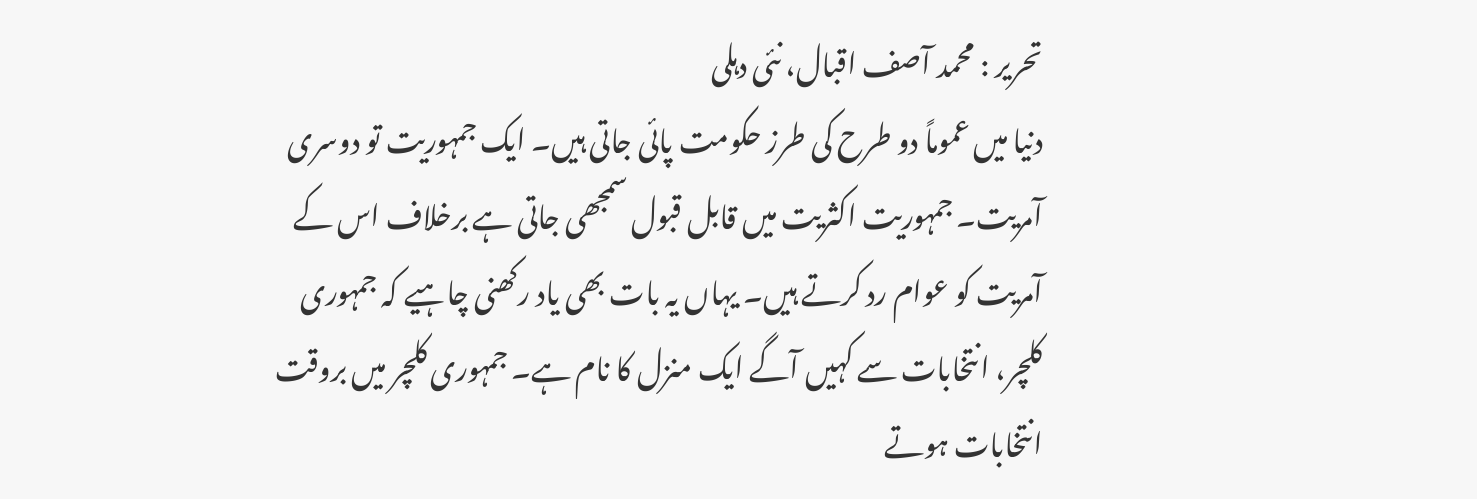تحریر : محمد آصف اقبال، نئی دہلی
دنیا میں عموماً دو طرح کی طرز حکومت پائی جاتی ہیں۔ ایک جمہوریت تو دوسری آمریت۔ جمہوریت اکثریت میں قابل قبول سمجھی جاتی ہے برخلاف اس کے آمریت کو عوام رد کرتے ہیں۔ یہاں یہ بات بھی یاد رکھنی چاہیے کہ جمہوری کلچر، انتخابات سے کہیں آگے ایک منزل کا نام ہے۔ جمہوری کلچر میں بروقت انتخابات ہوتے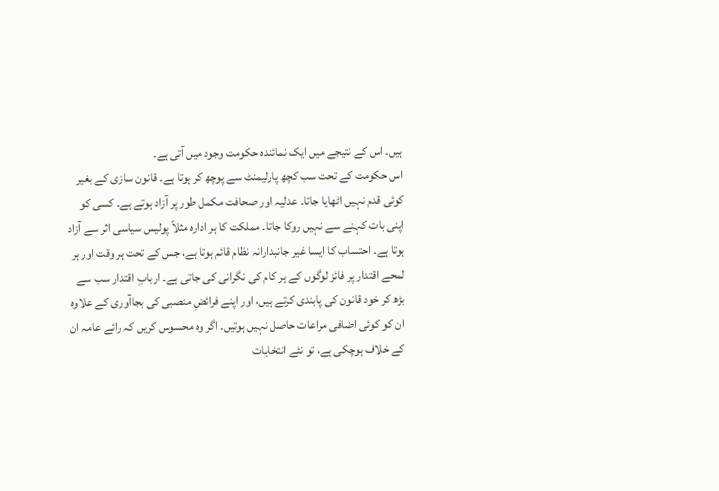ہیں۔ اس کے نتیجے میں ایک نمائندہ حکومت وجود میں آتی ہے۔
اس حکومت کے تحت سب کچھ پارلیمنٹ سے پوچھ کر ہوتا ہے۔ قانون سازی کے بغیر کوئی قدم نہیں اٹھایا جاتا۔ عدلیہ اور صحافت مکمل طور پر آزاد ہوتے ہے۔ کسی کو اپنی بات کہنے سے نہیں روکا جاتا۔ مملکت کا ہر ادارہ مثلاً پولیس سیاسی اثر سے آزاد ہوتا ہے۔ احتساب کا ایسا غیر جانبدارانہ نظام قائم ہوتا ہے، جس کے تحت ہر وقت اور ہر لمحے اقتدار پر فائز لوگوں کے ہر کام کی نگرانی کی جاتی ہے۔ اربابِ اقتدار سب سے بڑھ کر خود قانون کی پابندی کرتے ہیں، اور اپنے فرائضِ منصبی کی بجاآوری کے علاوہ ان کو کوئی اضافی مراعات حاصل نہیں ہوتیں۔ اگر وہ محسوس کریں کہ رائے عامہ ان کے خلاف ہوچکی ہے، تو نئے انتخابات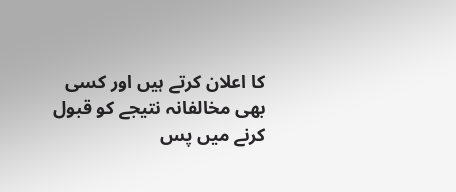کا اعلان کرتے ہیں اور کسی بھی مخالفانہ نتیجے کو قبول کرنے میں پس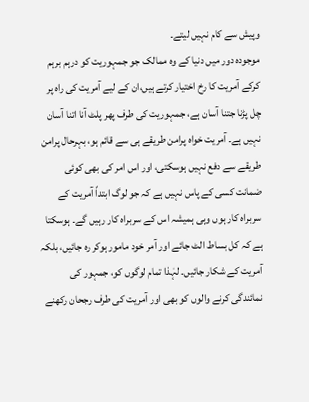وپیش سے کام نہیں لیتے۔
موجودہ دور میں دنیا کے وہ ممالک جو جمہوریت کو درہم برہم کرکے آمریت کا رخ اختیار کرتے ہیں،ان کے لیے آمریت کی راہ پر چل پڑنا جتنا آسان ہے، جمہوریت کی طرف پھر پلٹ آنا اتنا آسان نہیں ہے۔ آمریت خواہ پرامن طریقے ہی سے قائم ہو، بہرحال پرامن طریقے سے دفع نہیں ہوسکتی، اور اس امر کی بھی کوئی ضمانت کسی کے پاس نہیں ہے کہ جو لوگ ابتداً آمریت کے سربراہ کار ہوں وہی ہمیشہ اس کے سربراہ کار رہیں گے۔ ہوسکتا ہے کہ کل بساط الٹ جائے اور آمر خود مامور ہوکر رہ جائیں، بلکہ آمریت کے شکار جائیں۔ لہٰذا تمام لوگوں کو، جمہور کی نمائندگی کرنے والوں کو بھی اور آمریت کی طرف رجحان رکھنے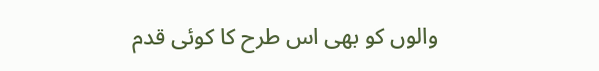والوں کو بھی اس طرح کا کوئی قدم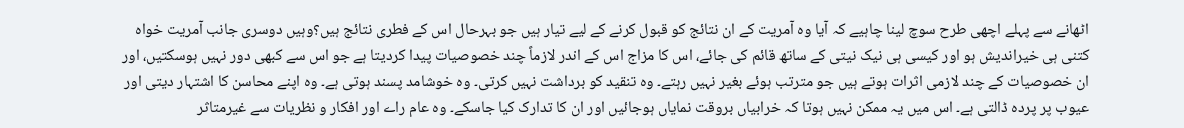اٹھانے سے پہلے اچھی طرح سوچ لینا چاہیے کہ آیا وہ آمریت کے ان نتائج کو قبول کرنے کے لیے تیار ہیں جو بہرحال اس کے فطری نتائج ہیں؟وہیں دوسری جانب آمریت خواہ کتنی ہی خیراندیش ہو اور کیسی ہی نیک نیتی کے ساتھ قائم کی جائے، اس کا مزاج اس کے اندر لازماً چند خصوصیات پیدا کردیتا ہے جو اس سے کبھی دور نہیں ہوسکتیں، اور ان خصوصیات کے چند لازمی اثرات ہوتے ہیں جو مترتب ہوئے بغیر نہیں رہتے۔ وہ تنقید کو برداشت نہیں کرتی۔ وہ خوشامد پسند ہوتی ہے۔ وہ اپنے محاسن کا اشتہار دیتی اور عیوب پر پردہ ڈالتی ہے۔ اس میں یہ ممکن نہیں ہوتا کہ خرابیاں بروقت نمایاں ہوجائیں اور ان کا تدارک کیا جاسکے۔ وہ عام راے اور افکار و نظریات سے غیرمتاثر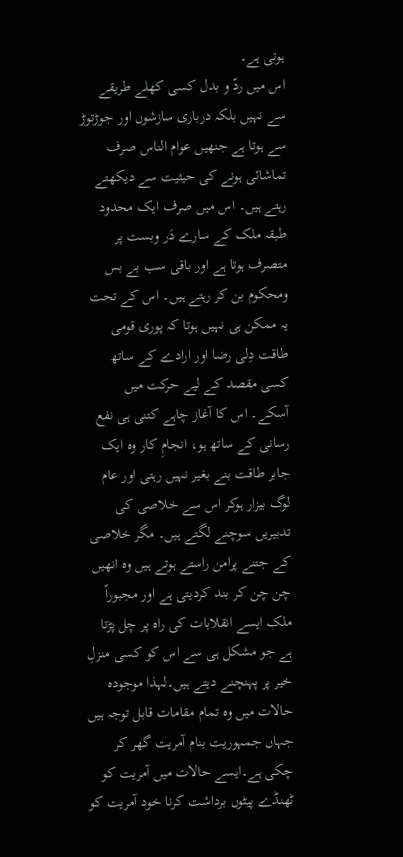ہوتی ہے۔
اس میں ردّ و بدل کسی کھلے طریقے سے نہیں بلکہ درباری سازشوں اور جوڑتوڑ سے ہوتا ہے جنھیں عوام الناس صرف تماشائی ہونے کی حیثیت سے دیکھتے رہتے ہیں۔ اس میں صرف ایک محدود طبقہ ملک کے سارے دَر وبست پر متصرف ہوتا ہے اور باقی سب بے بس ومحکوم بن کر رہتے ہیں۔ اس کے تحت یہ ممکن ہی نہیں ہوتا کہ پوری قومی طاقت دِلی رضا اور ارادے کے ساتھ کسی مقصد کے لیے حرکت میں آسکے۔ اس کا آغاز چاہے کتنی ہی نفع رسانی کے ساتھ ہو، انجامِ کار وہ ایک جابر طاقت بنے بغیر نہیں رہتی اور عام لوگ بیزار ہوکر اس سے خلاصی کی تدبیریں سوچنے لگتے ہیں۔ مگر خلاصی کے جتنے پرامن راستے ہوتے ہیں وہ انھیں چن چن کر بند کردیتی ہے اور مجبوراً ملک ایسے انقلابات کی راہ پر چل پڑتا ہے جو مشکل ہی سے اس کو کسی منزلِ خیر پر پہنچنے دیتے ہیں۔لہذا موجودہ حالات میں وہ تمام مقامات قابل توجہ ہیں جہاں جمہوریت بنام آمریت گھر کر چکی ہے۔ایسے حالات میں آمریت کو ٹھنڈے پیٹوں برداشت کرنا خود آمریت کو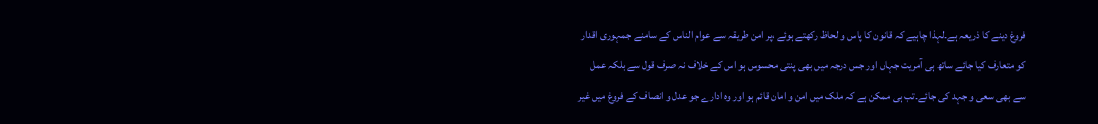فروغ دینے کا ذریعہ ہے۔لہذا چاہیے کہ قانون کا پاس و لحاظ رکھتے ہوئے ،پر امن طریقہ سے عوام الناس کے سامنے جمہوری اقدار کو متعارف کیا جائے ساتھ ہی آمریت جہاں اور جس درجہ میں بھی پنتی محسوس ہو اس کے خلاف نہ صرف قول سے بلکہ عمل سے بھی سعی و جہد کی جائے۔تب ہی ممکن ہے کہ ملک میں امن و امان قائم ہو اور وہ ادارے جو عدل و انصاف کے فروغ میں غیر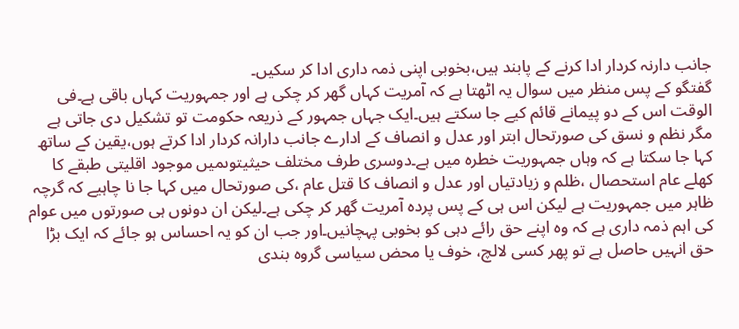جانب دارنہ کردار ادا کرنے کے پابند ہیں،بخوبی اپنی ذمہ داری ادا کر سکیں۔
گفتگو کے پس منظر میں سوال یہ اٹھتا ہے کہ آمریت کہاں گھر کر چکی ہے اور جمہوریت کہاں باقی ہے۔فی الوقت اس کے دو پیمانے قائم کیے جا سکتے ہیں۔ایک جہاں جمہور کے ذریعہ حکومت تو تشکیل دی جاتی ہے مگر نظم و نسق کی صورتحال ابتر اور عدل و انصاف کے ادارے جانب دارانہ کردار ادا کرتے ہوں،یقین کے ساتھ کہا جا سکتا ہے کہ وہاں جمہوریت خطرہ میں ہے۔دوسری طرف مختلف حیثیتوںمیں موجود اقلیتی طبقے کا کھلے عام استحصال ،ظلم و زیادتیاں اور عدل و انصاف کا قتل عام ،کی صورتحال میں کہا جا نا چاہیے کہ گرچہ ظاہر میں جمہوریت ہے لیکن اس ہی کے پس پردہ آمریت گھر کر چکی ہے۔لیکن ان دونوں ہی صورتوں میں عوام کی اہم ذمہ داری ہے کہ وہ اپنے حق رائے دہی کو بخوبی پہچانیں۔اور جب ان کو یہ احساس ہو جائے کہ ایک بڑا حق انہیں حاصل ہے تو پھر کسی لالچ، خوف یا محض سیاسی گروہ بندی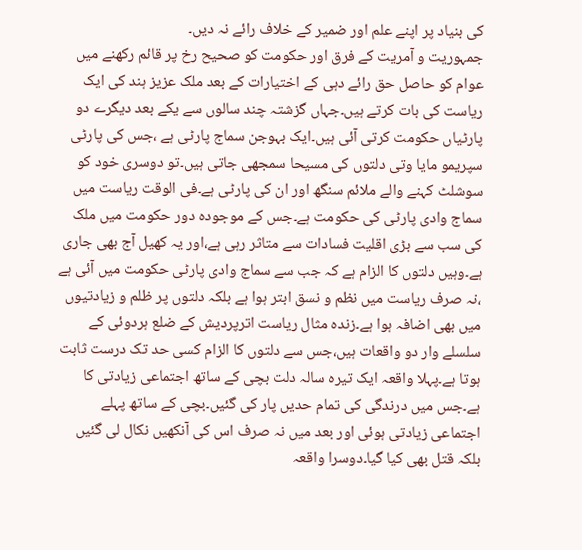کی بنیاد پر اپنے علم اور ضمیر کے خلاف رائے نہ دیں۔
جمہوریت و آمریت کے فرق اور حکومت کو صحیح رخ پر قائم رکھنے میں عوام کو حاصل حق رائے دہی کے اختیارات کے بعد ملک عزیز ہند کی ایک ریاست کی بات کرتے ہیں۔جہاں گزشتہ چند سالوں سے یکے بعد دیگرے دو پارٹیاں حکومت کرتی آئی ہیں۔ایک بہوجن سماج پارٹی ہے ،جس کی پارٹی سپریمو مایا وتی دلتوں کی مسیحا سمجھی جاتی ہیں۔تو دوسری خود کو سوشلٹ کہنے والے ملائم سنگھ اور ان کی پارٹی ہے۔فی الوقت ریاست میں سماج وادی پارٹی کی حکومت ہے۔جس کے موجودہ دور حکومت میں ملک کی سب سے بڑی اقلیت فسادات سے متاثر رہی ہے،اور یہ کھیل آج بھی جاری ہے۔وہیں دلتوں کا الزام ہے کہ جب سے سماج وادی پارٹی حکومت میں آئی ہے ،نہ صرف ریاست میں نظم و نسق ابتر ہوا ہے بلکہ دلتوں پر ظلم و زیادتیوں میں بھی اضافہ ہوا ہے۔زندہ مثال ریاست اترپردیش کے ضلع ہردوئی کے سلسلے وار دو واقعات ہیں،جس سے دلتوں کا الزام کسی حد تک درست ثابت ہوتا ہے۔پہلا واقعہ ایک تیرہ سالہ دلت بچی کے ساتھ اجتماعی زیادتی کا ہے۔جس میں درندگی کی تمام حدیں پار کی گئیں۔بچی کے ساتھ پہلے اجتماعی زیادتی ہوئی اور بعد میں نہ صرف اس کی آنکھیں نکال لی گئیں بلکہ قتل بھی کیا گیا۔دوسرا واقعہ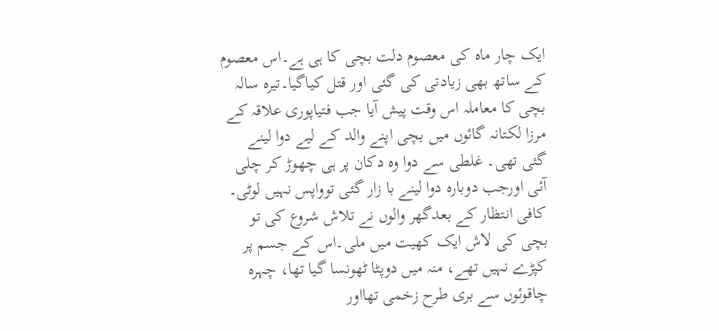ایک چار ماہ کی معصوم دلت بچی کا ہی ہے۔اس معصوم کے ساتھ بھی زیادتی کی گئی اور قتل کیاگیا۔تیرہ سالہ بچی کا معاملہ اس وقت پیش آیا جب فتیاپوری علاقہ کے مرزا لکتانہ گائوں میں بچی اپنے والد کے لیے دوا لینے گئی تھی۔ غلطی سے دوا وہ دکان پر ہی چھوڑ کر چلی آئی اورجب دوبارہ دوا لینے با زار گئی توواپس نہیں لوٹی۔ کافی انتظار کے بعدگھر والوں نے تلاش شروع کی تو بچی کی لاش ایک کھیت میں ملی۔اس کے جسم پر کپڑے نہیں تھے، منہ میں دوپٹا ٹھونسا گیا تھا، چہرہ چاقوئوں سے بری طرح زخمی تھااور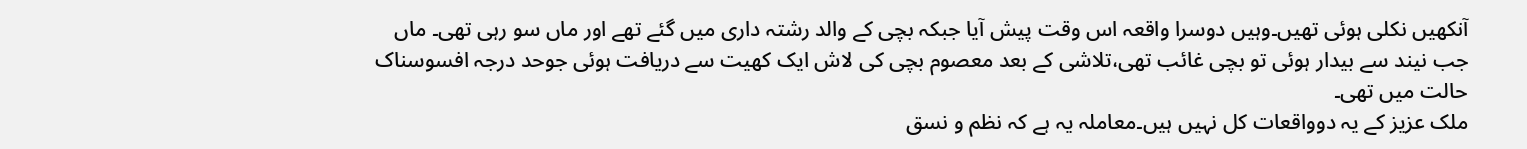آنکھیں نکلی ہوئی تھیں۔وہیں دوسرا واقعہ اس وقت پیش آیا جبکہ بچی کے والد رشتہ داری میں گئے تھے اور ماں سو رہی تھی۔ ماں جب نیند سے بیدار ہوئی تو بچی غائب تھی،تلاشی کے بعد معصوم بچی کی لاش ایک کھیت سے دریافت ہوئی جوحد درجہ افسوسناک حالت میں تھی۔
ملک عزیز کے یہ دوواقعات کل نہیں ہیں۔معاملہ یہ ہے کہ نظم و نسق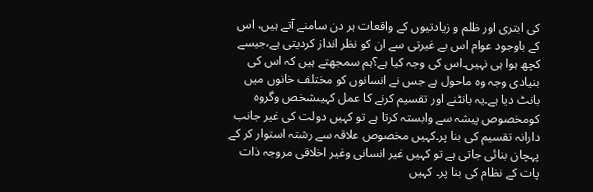کی ابتری اور ظلم و زیادتیوں کے واقعات ہر دن سامنے آتے ہیں، اس کے باوجود عوام اس بے غیرتی سے ان کو نظر انداز کردیتی ہے،جیسے کچھ ہوا ہی نہیں۔اس کی وجہ کیا ہے؟ہم سمجھتے ہیں کہ اس کی بنیادی وجہ وہ ماحول ہے جس نے انسانوں کو مختلف خانوں میں بانٹ دیا ہے۔یہ بانٹنے اور تقسیم کرنے کا عمل کہیںشخص وگروہ کومخصوص پیشہ سے وابستہ کرتا ہے تو کہیں دولت کی غیر جانب دارانہ تقسیم کی بنا پر۔کہیں مخصوص علاقہ سے رشتہ استوار کر کے پہچان بنائی جاتی ہے تو کہیں غیر انسانی وغیر اخلاقی مروجہ ذات پات کے نظام کی بنا پر۔ کہیں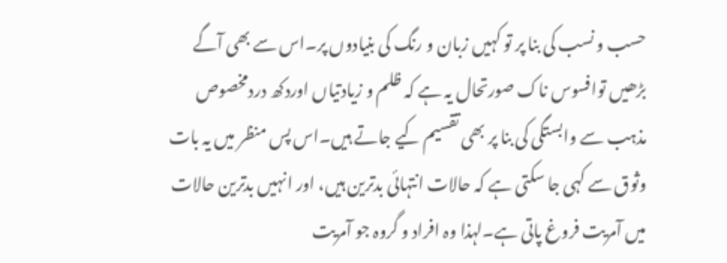حسب و نسب کی بنا پر تو کہیں زبان و رنگ کی بنیادوں پر۔اس سے بھی آگے بڑھیں توافسوس ناک صورتحال یہ ہے کہ ظلم و زیادتیاں اوردکھ دردمخصوص مذہب سے وابستگی کی بنا پر بھی تقسیم کیے جاتے ہیں۔اس پس منظر میں یہ بات وثوق سے کہی جا سکتی ہے کہ حالات انتہائی بدترین ہیں، اور انہیں بدترین حالات میں آمریت فروغ پاتی ہے۔لہذا وہ افراد و گروہ جو آمریت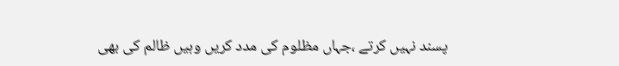پسند نہیں کرتے ،جہاں مظلوم کی مدد کریں وہیں ظالم کی بھی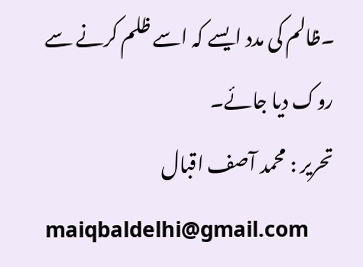۔ظالم کی مدد ایسے کہ اسے ظلم کرنے سے روک دیا جائے۔
تحریر : محمد آصف اقبال
maiqbaldelhi@gmail.com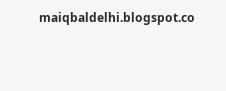maiqbaldelhi.blogspot.co